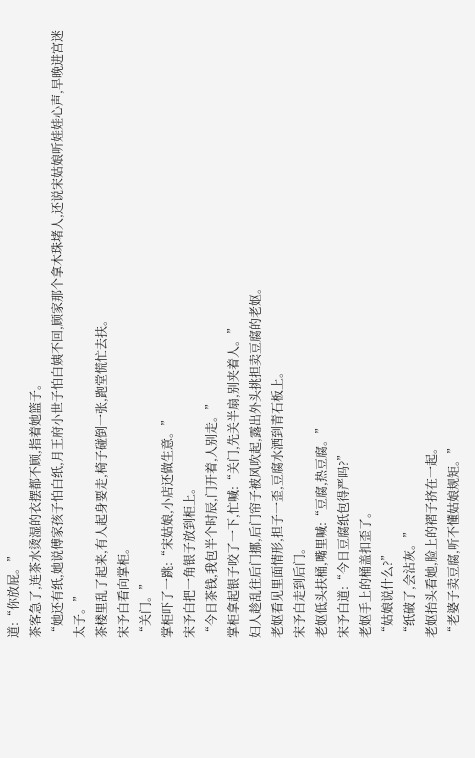道:“你放屁。”
茶客急了,连茶水烫湿的衣摆都不顾,指着她篮子。
“她还有纸,她说傅家孩子怕白纸,月王府小世子怕白姨不回,顾家那个拿木珠堵人,还说宋姑娘听娃娃心声,早晚进宫迷太子。”
茶楼里乱了起来,有人起身要走,椅子碰倒一张,跑堂慌忙去扶。
宋予白看向掌柜。
“关门。”
掌柜吓了一跳:“宋姑娘,小店还做生意。”
宋予白把一角银子放到柜上。
“今日茶钱,我包半个时辰,门开着,人别走。”
掌柜拿起银子咬了一下,忙喊:“关门,先关半扇,别夹着人。”
妇人趁乱往后门挪,后门帘子被风吹起,露出外头挑担卖豆腐的老妪。
老妪看见里面情形,担子一歪,豆腐水洒到青石板上。
宋予白走到后门。
老妪低头扶桶,嘴里喊:“豆腐,热豆腐。”
宋予白道:“今日豆腐纸包得严吗?”
老妪手上的桶盖扣歪了。
“姑娘说什么?”
“纸破了,会沾灰。”
老妪抬头看她,脸上的褶子挤在一起。
“老婆子卖豆腐,听不懂姑娘规矩。”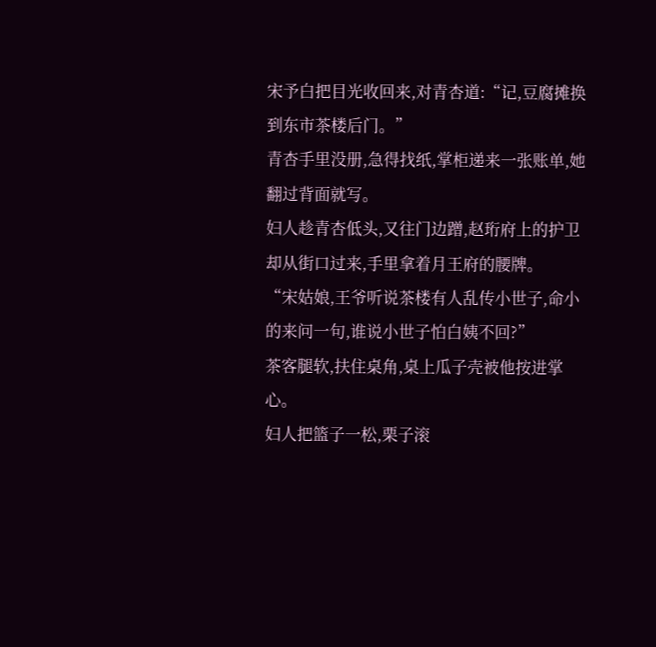宋予白把目光收回来,对青杏道:“记,豆腐摊换到东市茶楼后门。”
青杏手里没册,急得找纸,掌柜递来一张账单,她翻过背面就写。
妇人趁青杏低头,又往门边蹭,赵珩府上的护卫却从街口过来,手里拿着月王府的腰牌。
“宋姑娘,王爷听说茶楼有人乱传小世子,命小的来问一句,谁说小世子怕白姨不回?”
茶客腿软,扶住桌角,桌上瓜子壳被他按进掌心。
妇人把篮子一松,栗子滚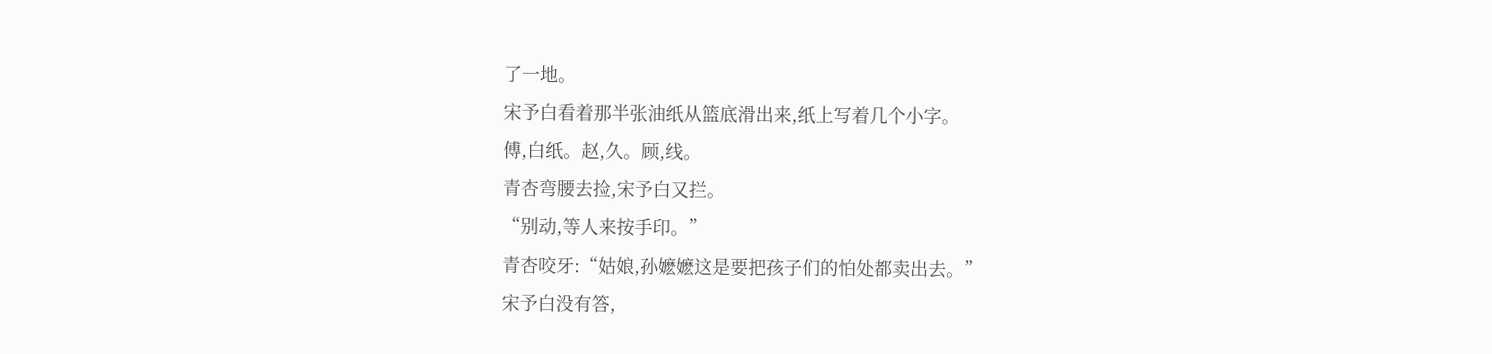了一地。
宋予白看着那半张油纸从篮底滑出来,纸上写着几个小字。
傅,白纸。赵,久。顾,线。
青杏弯腰去捡,宋予白又拦。
“别动,等人来按手印。”
青杏咬牙:“姑娘,孙嬷嬷这是要把孩子们的怕处都卖出去。”
宋予白没有答,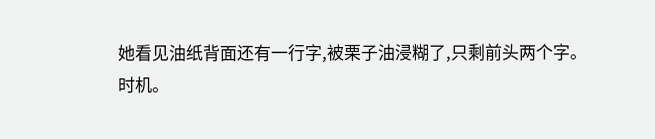她看见油纸背面还有一行字,被栗子油浸糊了,只剩前头两个字。
时机。